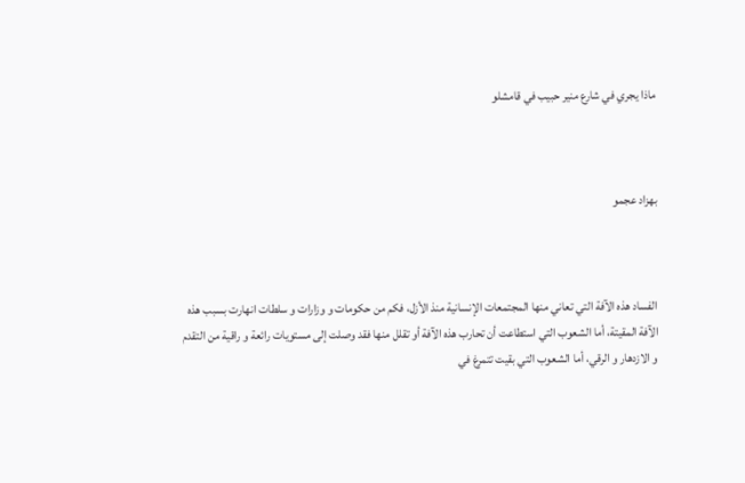ماذا يجري في شارع منير حبيب في قامشلو



بهزاد عجمو



الفساد هذه الآفة التي تعاني منها المجتمعات الإنسانية منذ الأزل، فكم من حكومات و وزارات و سلطات انهارت بسبب هذه الآفة المقيتة، أما الشعوب التي استطاعت أن تحارب هذه الآفة أو تقلل منها فقد وصلت إلى مستويات رائعة و راقية من التقدم و الازدهار و الرقي، أما الشعوب التي بقيت تتمرغ في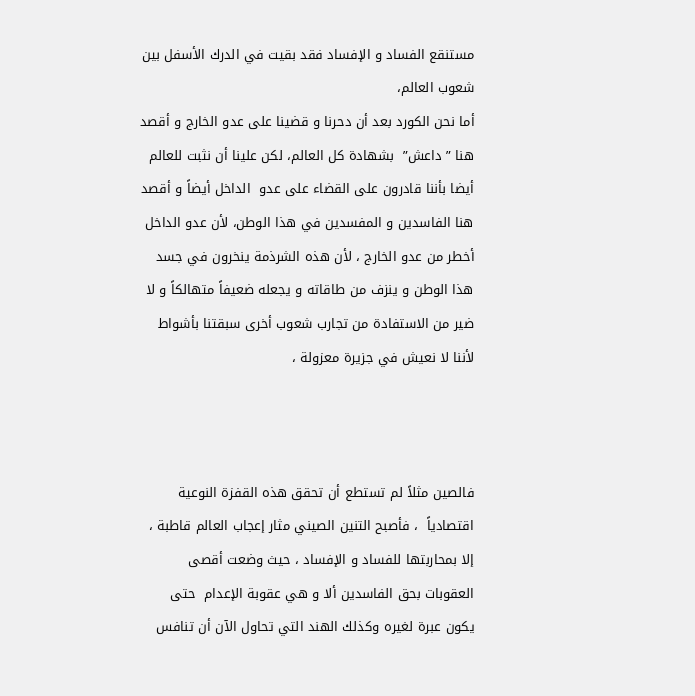مستنقع الفساد و الإفساد فقد بقيت في الدرك الأسفل بين شعوب العالم،
أما نحن الكورد بعد أن دحرنا و قضينا على عدو الخارج و أقصد هنا ” داعش”  بشهادة كل العالم، لكن علينا أن نثبت للعالم أيضا بأننا قادرون على القضاء على عدو  الداخل أيضاً و أقصد هنا الفاسدين و المفسدين في هذا الوطن، لأن عدو الداخل أخطر من عدو الخارج ، لأن هذه الشرذمة ينخرون في جسد هذا الوطن و ينزف من طاقاته و يجعله ضعيفاً متهالكاً و لا ضير من الاستفادة من تجارب شعوب أخرى سبقتنا بأشواط لأننا لا نعيش في جزيرة معزولة ،



فالصين مثلاً لم تستطع أن تحقق هذه القفزة النوعية اقتصادياً  ، فأصبح التنين الصيني مثار إعجاب العالم قاطبة ، إلا بمحاربتها للفساد و الإفساد ، حيث وضعت أقصى العقوبات بحق الفاسدين ألا و هي عقوبة الإعدام  حتى يكون عبرة لغيره وكذلك الهند التي تحاول الآن أن تنافس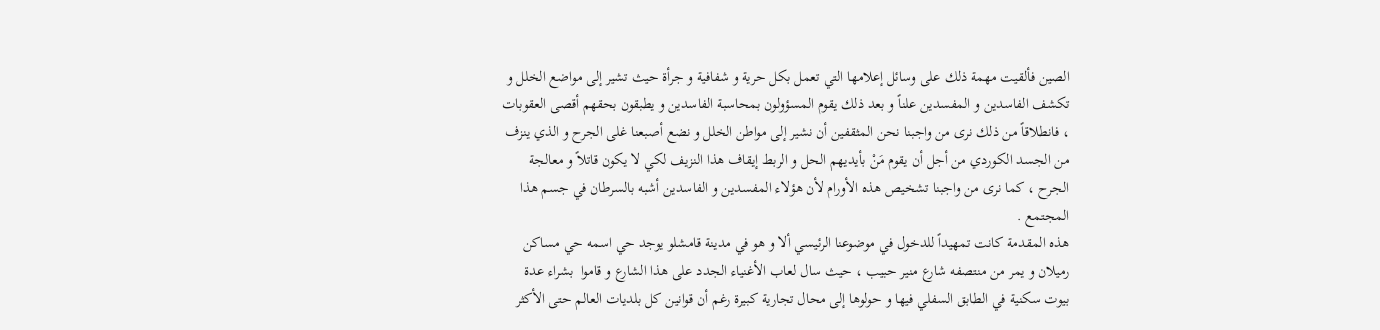الصين فألقيت مهمة ذلك على وسائل إعلامها التي تعمل بكل حرية و شفافية و جرأة حيث تشير إلى مواضع الخلل و تكشف الفاسدين و المفسدين علناً و بعد ذلك يقوم المسؤولون بمحاسبة الفاسدين و يطبقون بحقهم أقصى العقوبات ، فانطلاقاً من ذلك نرى من واجبنا نحن المثقفين أن نشير إلى مواطن الخلل و نضع أصبعنا غلى الجرح و الذي ينزف من الجسد الكوردي من أجل أن يقوم مَنْ بأيديهم الحل و الربط إيقاف هذا النزيف لكي لا يكون قاتلاً و معالجة الجرح ، كما نرى من واجبنا تشخيص هذه الأورام لأن هؤلاء المفسدين و الفاسدين أشبه بالسرطان في جسم هذا المجتمع .
هذه المقدمة كانت تمهيداً للدخول في موضوعنا الرئيسي ألا و هو في مدينة قامشلو يوجد حي اسمه حي مساكن رميلان و يمر من منتصفه شارع منير حبيب ، حيث سال لعاب الأغنياء الجدد على هذا الشارع و قاموا  بشراء عدة بيوت سكنية في الطابق السفلي فيها و حولوها إلى محال تجارية كبيرة رغم أن قوانين كل بلديات العالم حتى الأكثر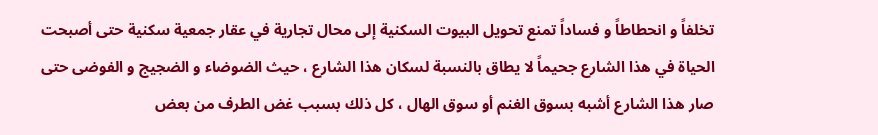تخلفاً و انحطاطاً و فساداً تمنع تحويل البيوت السكنية إلى محال تجارية في عقار جمعية سكنية حتى أصبحت الحياة في هذا الشارع جحيماً لا يطاق بالنسبة لسكان هذا الشارع ، حيث الضوضاء و الضجيج و الفوضى حتى صار هذا الشارع أشبه بسوق الغنم أو سوق الهال ، كل ذلك بسبب غض الطرف من بعض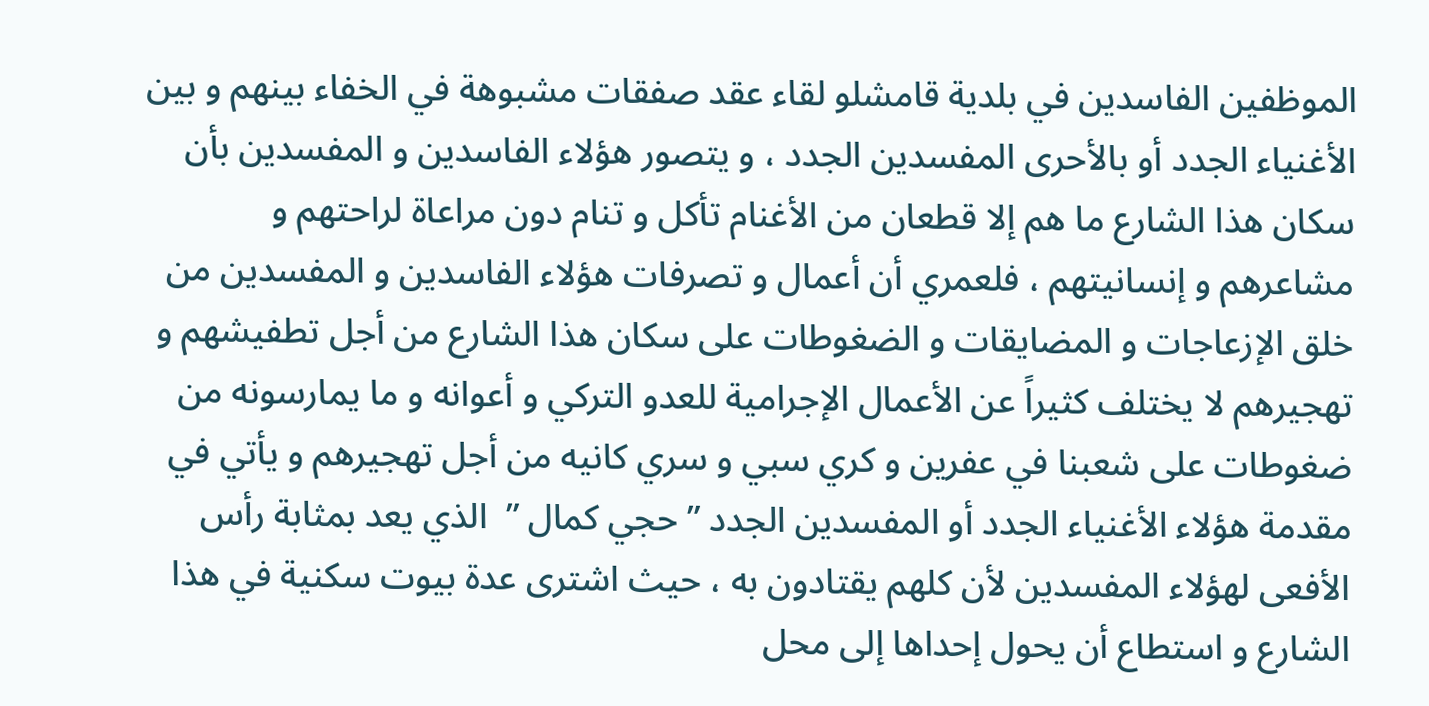الموظفين الفاسدين في بلدية قامشلو لقاء عقد صفقات مشبوهة في الخفاء بينهم و بين الأغنياء الجدد أو بالأحرى المفسدين الجدد ، و يتصور هؤلاء الفاسدين و المفسدين بأن سكان هذا الشارع ما هم إلا قطعان من الأغنام تأكل و تنام دون مراعاة لراحتهم و مشاعرهم و إنسانيتهم ، فلعمري أن أعمال و تصرفات هؤلاء الفاسدين و المفسدين من خلق الإزعاجات و المضايقات و الضغوطات على سكان هذا الشارع من أجل تطفيشهم و تهجيرهم لا يختلف كثيراً عن الأعمال الإجرامية للعدو التركي و أعوانه و ما يمارسونه من ضغوطات على شعبنا في عفرين و كري سبي و سري كانيه من أجل تهجيرهم و يأتي في مقدمة هؤلاء الأغنياء الجدد أو المفسدين الجدد ” حجي كمال ”  الذي يعد بمثابة رأس الأفعى لهؤلاء المفسدين لأن كلهم يقتادون به ، حيث اشترى عدة بيوت سكنية في هذا الشارع و استطاع أن يحول إحداها إلى محل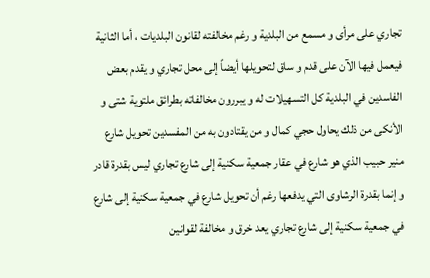تجاري على مرأى و مسمع من البلدية و رغم مخالفته لقانون البلديات ، أما الثانية فيعمل فيها الآن على قدم و ساق لتحويلها أيضاً إلى محل تجاري و يقدم بعض الفاسدين في البلدية كل التسهيلات له و يبررون مخالفاته بطرائق ملتوية شتى و الأنكى من ذلك يحاول حجي كمال و من يقتادون به من المفسدين تحويل شارع منير حبيب الذي هو شارع في عقار جمعية سكنية إلى شارع تجاري ليس بقدرة قادر و إنما بقدرة الرشاوى التي يدفعها رغم أن تحويل شارع في جمعية سكنية إلى شارع في جمعية سكنية إلى شارع تجاري يعد خرق و مخالفة لقوانين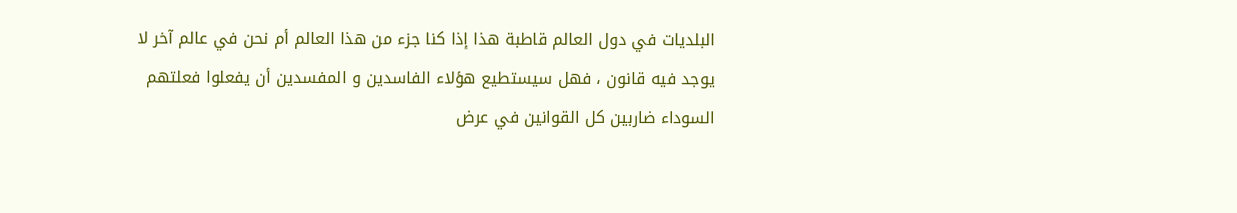البلديات في دول العالم قاطبة هذا إذا كنا جزء من هذا العالم أم نحن في عالم آخر لا يوجد فيه قانون ، فهل سيستطيع هؤلاء الفاسدين و المفسدين أن يفعلوا فعلتهم السوداء ضاربين كل القوانين في عرض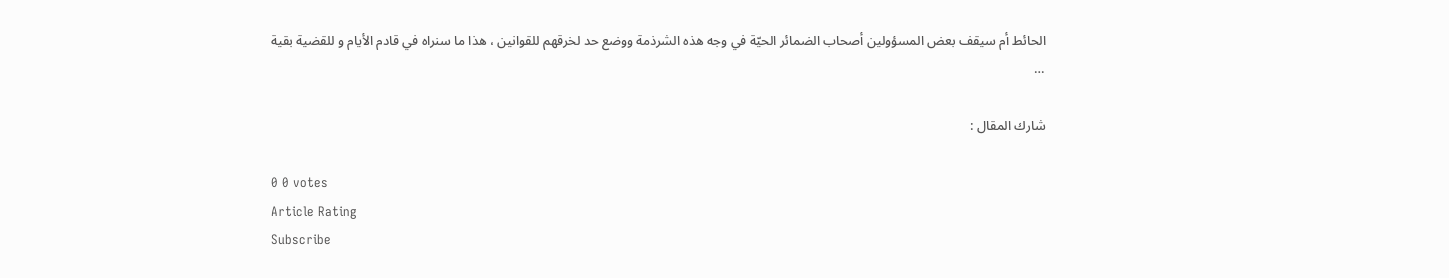الحائط أم سيقف بعض المسؤولين أصحاب الضمائر الحيّة في وجه هذه الشرذمة ووضع حد لخرقهم للقوانين ، هذا ما سنراه في قادم الأيام و للقضية بقية …

شارك المقال :

0 0 votes
Article Rating
Subscribe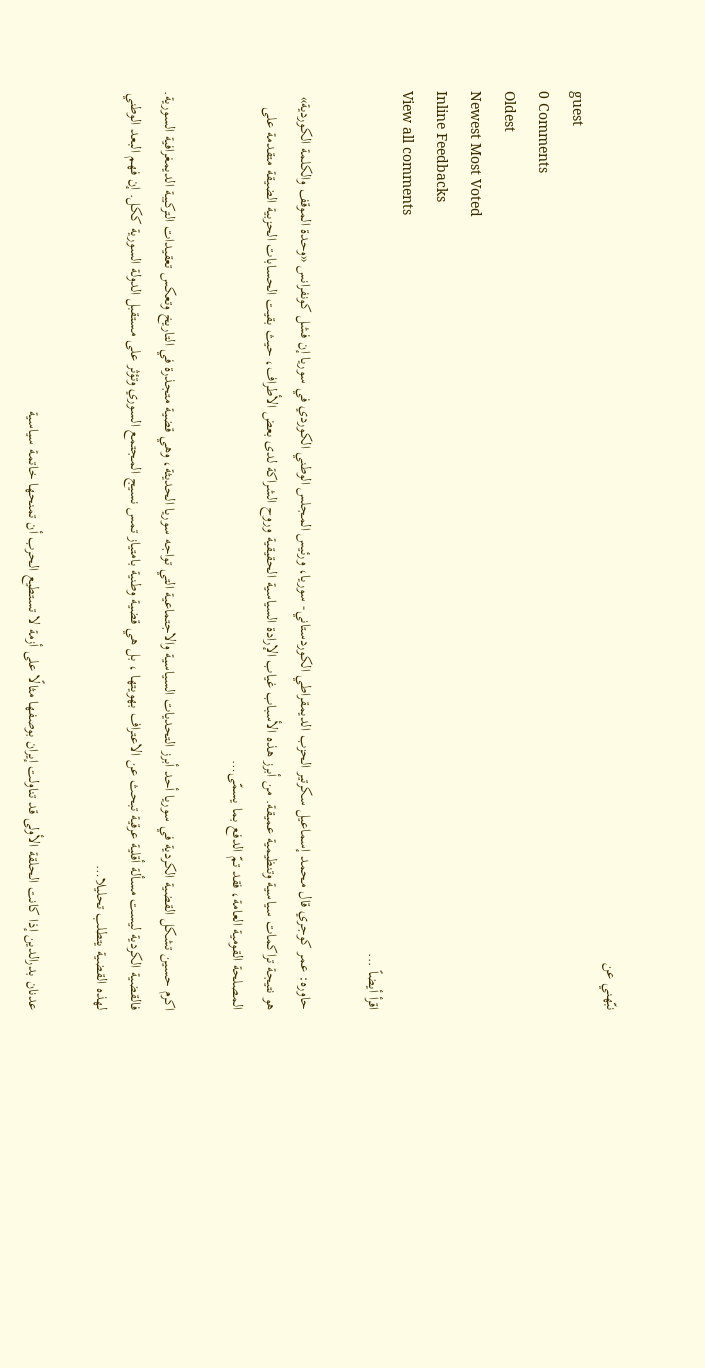نبّهني عن
guest
0 Comments
Oldest
Newest Most Voted
Inline Feedbacks
View all comments
اقرأ أيضاً ...

حاوره: عمر كوجري قال محمد إسماعيل سكرتير الحزب الديمقراطي الكوردستاني- سوريا، ورئيس المجلس الوطني الكوردي في سوريا إن فشل كونفرانس «وحدة الموقف والكلمة الكوردية» هو نتيجة تراكمات سياسية وتنظيمية عميقة. من أبرز هذه الأسباب غياب الإرادة السياسية الحقيقية وروح الشراكة لدى بعض الأطراف، حيث بقيت الحسابات الحزبية الضيقة متقدمة على المصلحة القومية العامة، فقد تمّ الدفع بما يسمّى…

اكرم حسين تشكل القضية الكردية في سوريا أحد أبرز التحديات السياسية والاجتماعية التي تواجه سوريا الحديثة، وهي قضية متجذرة في التاريخ وتعكس تعقيدات التركيبة الديمغرافية السورية. فالقضية الكردية ليست مسألة أقلية عرقية تبحث عن الاعتراف بهويتها ، بل هي قضية وطنية بامتياز تمس نسيج المجتمع السوري وتؤثر على مستقبل الدولة السورية ككل. إن فهم البعد الوطني لهذه القضية يتطلب تحليلا…

عدنان بدرالدين إذا كانت الحلقة الأولى قد تناولت إيران بوصفها مثالًا على أزمة لا تستطيع الحرب أن تمنحها خاتمة سياسية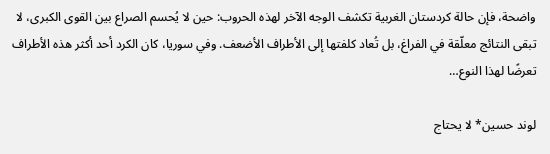واضحة، فإن حالة كردستان الغربية تكشف الوجه الآخر لهذه الحروب: حين لا يُحسم الصراع بين القوى الكبرى، لا تبقى النتائج معلّقة في الفراغ، بل تُعاد كلفتها إلى الأطراف الأضعف. وفي سوريا، كان الكرد أحد أكثر هذه الأطراف تعرضًا لهذا النوع…

لوند حسين* لا يحتاج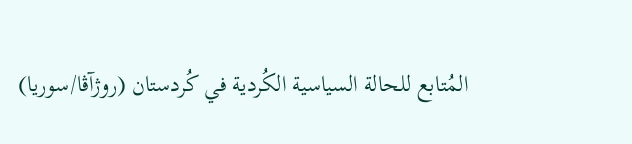المُتابع للحالة السياسية الكُردية في كُردستان (روژآڤا/سوريا)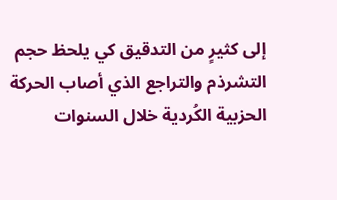إلى كثيرٍ من التدقيق كي يلحظ حجم التشرذم والتراجع الذي أصاب الحركة الحزبية الكُردية خلال السنوات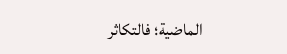الماضية؛ فالتكاثر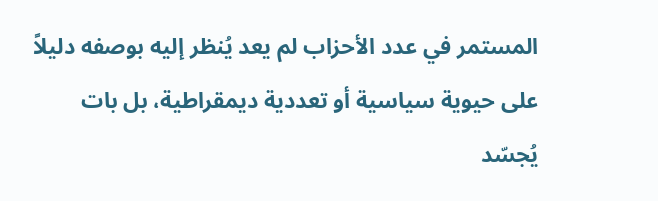المستمر في عدد الأحزاب لم يعد يُنظر إليه بوصفه دليلاً على حيوية سياسية أو تعددية ديمقراطية، بل بات يُجسّد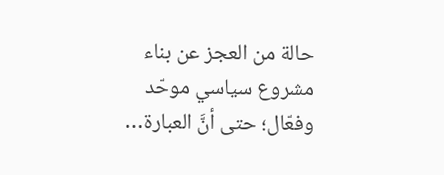حالة من العجز عن بناء مشروع سياسي موحّد وفعّال؛ حتى أنَّ العبارة…